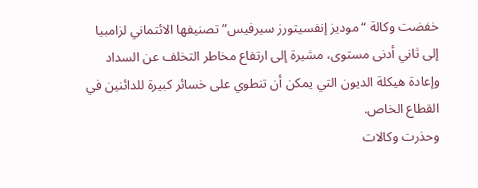خفضت وكالة “موديز إنفسيتورز سيرفيس” تصنيفها الائتماني لزامبيا إلى ثاني أدنى مستوى، مشيرة إلى ارتفاع مخاطر التخلف عن السداد وإعادة هيكلة الديون التي يمكن أن تنطوي على خسائر كبيرة للدائنين في القطاع الخاص.
وحذرت وكالات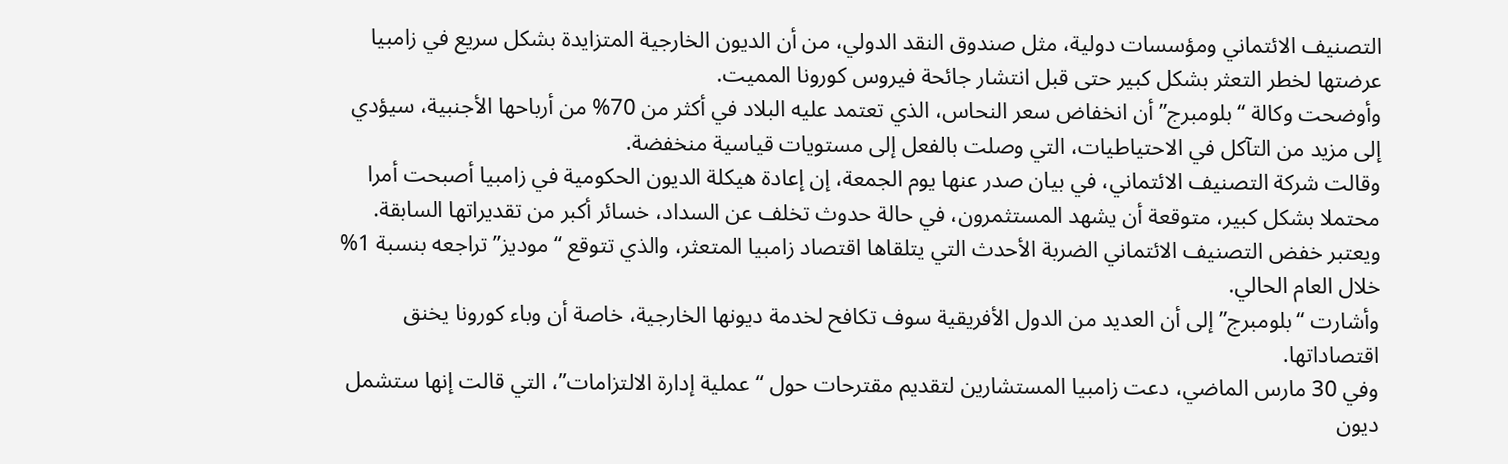التصنيف الائتماني ومؤسسات دولية، مثل صندوق النقد الدولي، من أن الديون الخارجية المتزايدة بشكل سريع في زامبيا عرضتها لخطر التعثر بشكل كبير حتى قبل انتشار جائحة فيروس كورونا المميت.
وأوضحت وكالة “بلومبرج” أن انخفاض سعر النحاس، الذي تعتمد عليه البلاد في أكثر من 70% من أرباحها الأجنبية، سيؤدي إلى مزيد من التآكل في الاحتياطيات، التي وصلت بالفعل إلى مستويات قياسية منخفضة.
وقالت شركة التصنيف الائتماني، في بيان صدر عنها يوم الجمعة، إن إعادة هيكلة الديون الحكومية في زامبيا أصبحت أمرا محتملا بشكل كبير، متوقعة أن يشهد المستثمرون، في حالة حدوث تخلف عن السداد، خسائر أكبر من تقديراتها السابقة.
ويعتبر خفض التصنيف الائتماني الضربة الأحدث التي يتلقاها اقتصاد زامبيا المتعثر، والذي تتوقع “موديز” تراجعه بنسبة 1% خلال العام الحالي.
وأشارت “بلومبرج” إلى أن العديد من الدول الأفريقية سوف تكافح لخدمة ديونها الخارجية، خاصة أن وباء كورونا يخنق اقتصاداتها.
وفي 30 مارس الماضي، دعت زامبيا المستشارين لتقديم مقترحات حول “عملية إدارة الالتزامات”، التي قالت إنها ستشمل ديون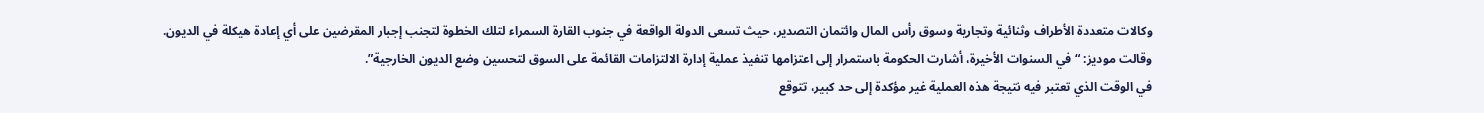وكالات متعددة الأطراف وثنائية وتجارية وسوق رأس المال وائتمان التصدير، حيث تسعى الدولة الواقعة في جنوب القارة السمراء لتلك الخطوة لتجنب إجبار المقرضين على أي إعادة هيكلة في الديون.
وقالت موديز: “في السنوات الأخيرة، أشارت الحكومة باستمرار إلى اعتزامها تنفيذ عملية إدارة الالتزامات القائمة على السوق لتحسين وضع الديون الخارجية”.
في الوقت الذي تعتبر فيه نتيجة هذه العملية غير مؤكدة إلى حد كبير، تتوقع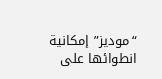“موديز” إمكانية انطوائها على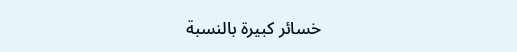خسائر كبيرة بالنسبة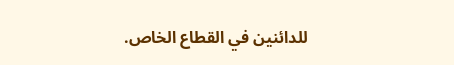للدائنين في القطاع الخاص.